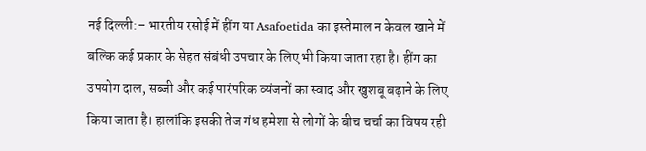नई दिल्ली:– भारतीय रसोई में हींग या Asafoetida का इस्तेमाल न केवल खाने में बल्कि कई प्रकार के सेहत संबंधी उपचार के लिए भी किया जाता रहा है। हींग का उपयोग दाल, सब्जी और कई पारंपरिक व्यंजनों का स्वाद और खुशबू बढ़ाने के लिए किया जाता है। हालांकि इसकी तेज गंध हमेशा से लोगों के बीच चर्चा का विषय रही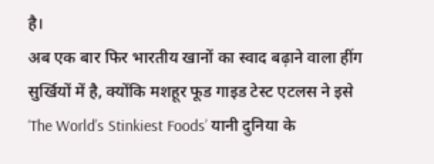है।
अब एक बार फिर भारतीय खानों का स्वाद बढ़ाने वाला हींग सुर्खियों में है, क्योंकि मशहूर फूड गाइड टेस्ट एटलस ने इसे ‘The World’s Stinkiest Foods’ यानी दुनिया के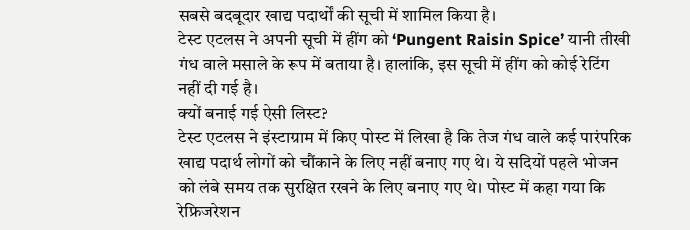सबसे बदबूदार खाद्य पदार्थों की सूची में शामिल किया है।
टेस्ट एटलस ने अपनी सूची में हींग को ‘Pungent Raisin Spice’ यानी तीखी गंध वाले मसाले के रूप में बताया है। हालांकि, इस सूची में हींग को कोई रेटिंग नहीं दी गई है।
क्यों बनाई गई ऐसी लिस्ट?
टेस्ट एटलस ने इंस्टाग्राम में किए पोस्ट में लिखा है कि तेज गंध वाले कई पारंपरिक खाद्य पदार्थ लोगों को चौंकाने के लिए नहीं बनाए गए थे। ये सदियों पहले भोजन को लंबे समय तक सुरक्षित रखने के लिए बनाए गए थे। पोस्ट में कहा गया कि रेफ्रिजरेशन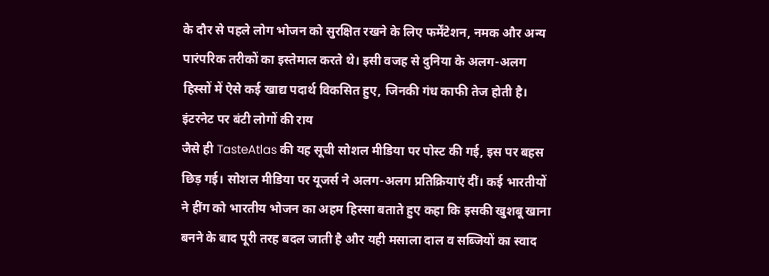के दौर से पहले लोग भोजन को सुरक्षित रखने के लिए फर्मेंटेशन, नमक और अन्य पारंपरिक तरीकों का इस्तेमाल करते थे। इसी वजह से दुनिया के अलग-अलग हिस्सों में ऐसे कई खाद्य पदार्थ विकसित हुए, जिनकी गंध काफी तेज होती है।
इंटरनेट पर बंटी लोगों की राय
जैसे ही TasteAtlas की यह सूची सोशल मीडिया पर पोस्ट की गई, इस पर बहस छिड़ गई। सोशल मीडिया पर यूजर्स ने अलग-अलग प्रतिक्रियाएं दीं। कई भारतीयों ने हींग को भारतीय भोजन का अहम हिस्सा बताते हुए कहा कि इसकी खुशबू खाना बनने के बाद पूरी तरह बदल जाती है और यही मसाला दाल व सब्जियों का स्वाद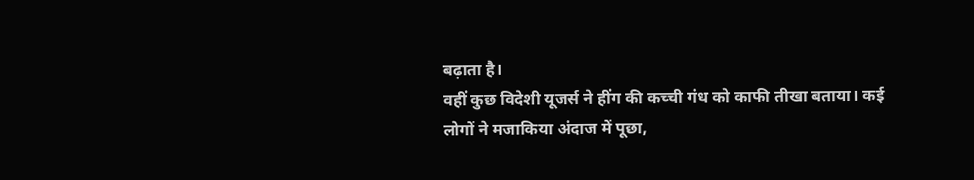बढ़ाता है।
वहीं कुछ विदेशी यूजर्स ने हींग की कच्ची गंध को काफी तीखा बताया। कई लोगों ने मजाकिया अंदाज में पूछा,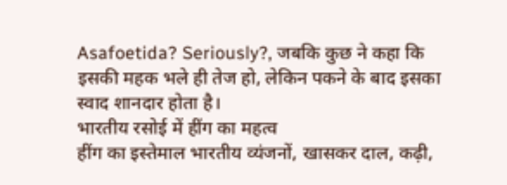Asafoetida? Seriously?, जबकि कुछ ने कहा कि इसकी महक भले ही तेज हो, लेकिन पकने के बाद इसका स्वाद शानदार होता है।
भारतीय रसोई में हींग का महत्व
हींग का इस्तेमाल भारतीय व्यंजनों, खासकर दाल, कढ़ी,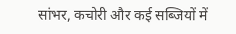सांभर, कचोरी और कई सब्जियों में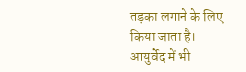तड़का लगाने के लिए किया जाता है। आयुर्वेद में भी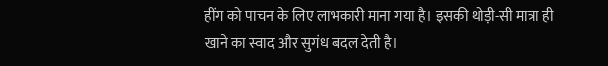हींग को पाचन के लिए लाभकारी माना गया है। इसकी थोड़ी-सी मात्रा ही खाने का स्वाद और सुगंध बदल देती है।